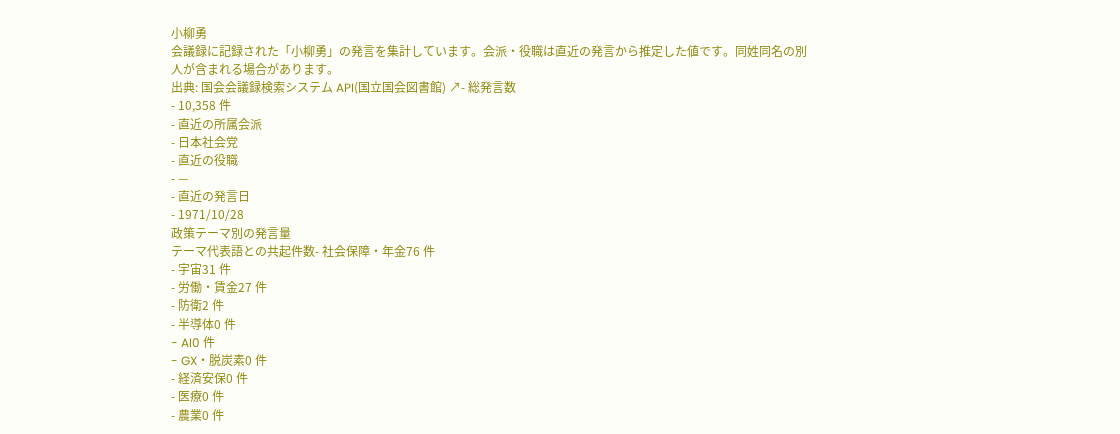小柳勇
会議録に記録された「小柳勇」の発言を集計しています。会派・役職は直近の発言から推定した値です。同姓同名の別人が含まれる場合があります。
出典: 国会会議録検索システム API(国立国会図書館) ↗- 総発言数
- 10,358 件
- 直近の所属会派
- 日本社会党
- 直近の役職
- —
- 直近の発言日
- 1971/10/28
政策テーマ別の発言量
テーマ代表語との共起件数- 社会保障・年金76 件
- 宇宙31 件
- 労働・賃金27 件
- 防衛2 件
- 半導体0 件
- AI0 件
- GX・脱炭素0 件
- 経済安保0 件
- 医療0 件
- 農業0 件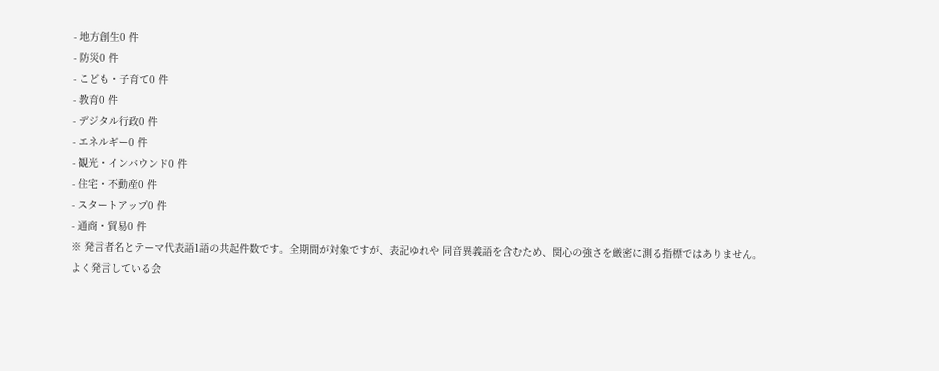- 地方創生0 件
- 防災0 件
- こども・子育て0 件
- 教育0 件
- デジタル行政0 件
- エネルギー0 件
- 観光・インバウンド0 件
- 住宅・不動産0 件
- スタートアップ0 件
- 通商・貿易0 件
※ 発言者名とテーマ代表語1語の共起件数です。全期間が対象ですが、表記ゆれや 同音異義語を含むため、関心の強さを厳密に測る指標ではありません。
よく発言している会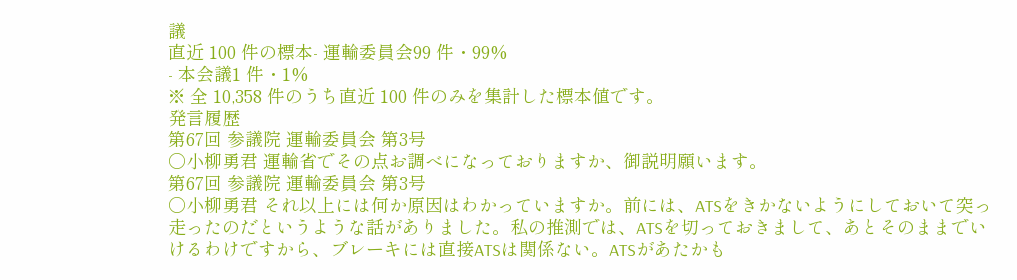議
直近 100 件の標本- 運輸委員会99 件・99%
- 本会議1 件・1%
※ 全 10,358 件のうち直近 100 件のみを集計した標本値です。
発言履歴
第67回 参議院 運輸委員会 第3号
○小柳勇君 運輸省でその点お調べになっておりますか、御説明願います。
第67回 参議院 運輸委員会 第3号
○小柳勇君 それ以上には何か原因はわかっていますか。前には、ATSをきかないようにしておいて突っ走ったのだというような話がありました。私の推測では、ATSを切っておきまして、あとそのままでいけるわけですから、ブレーキには直接ATSは関係ない。ATSがあたかも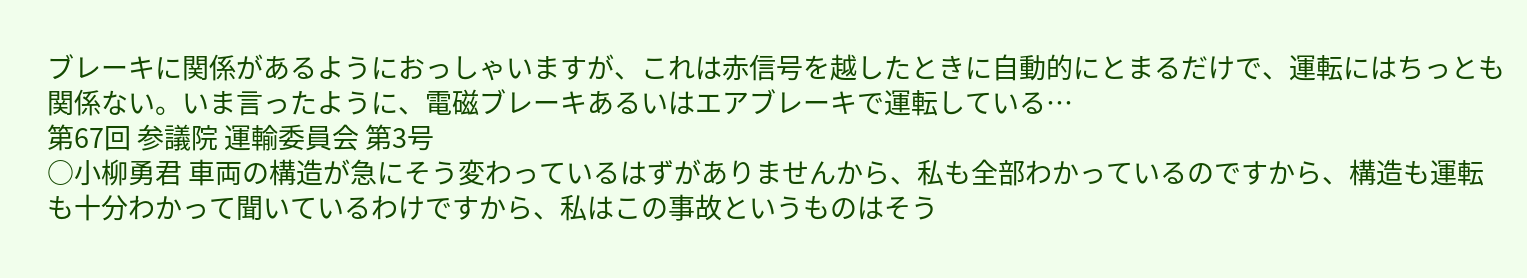ブレーキに関係があるようにおっしゃいますが、これは赤信号を越したときに自動的にとまるだけで、運転にはちっとも関係ない。いま言ったように、電磁ブレーキあるいはエアブレーキで運転している…
第67回 参議院 運輸委員会 第3号
○小柳勇君 車両の構造が急にそう変わっているはずがありませんから、私も全部わかっているのですから、構造も運転も十分わかって聞いているわけですから、私はこの事故というものはそう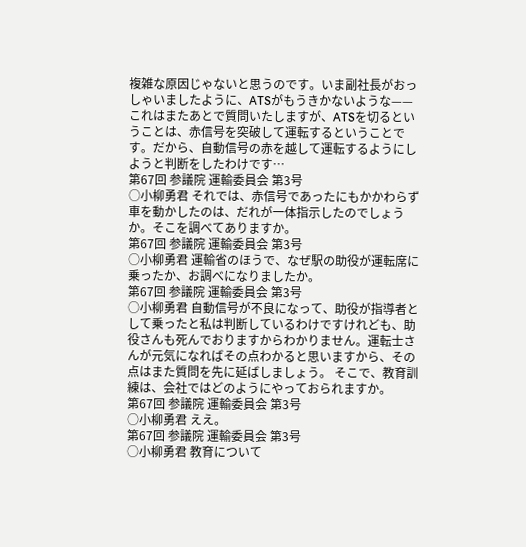複雑な原因じゃないと思うのです。いま副社長がおっしゃいましたように、ATSがもうきかないような——これはまたあとで質問いたしますが、ATSを切るということは、赤信号を突破して運転するということです。だから、自動信号の赤を越して運転するようにしようと判断をしたわけです…
第67回 参議院 運輸委員会 第3号
○小柳勇君 それでは、赤信号であったにもかかわらず車を動かしたのは、だれが一体指示したのでしょうか。そこを調べてありますか。
第67回 参議院 運輸委員会 第3号
○小柳勇君 運輸省のほうで、なぜ駅の助役が運転席に乗ったか、お調べになりましたか。
第67回 参議院 運輸委員会 第3号
○小柳勇君 自動信号が不良になって、助役が指導者として乗ったと私は判断しているわけですけれども、助役さんも死んでおりますからわかりません。運転士さんが元気になればその点わかると思いますから、その点はまた質問を先に延ばしましょう。 そこで、教育訓練は、会社ではどのようにやっておられますか。
第67回 参議院 運輸委員会 第3号
○小柳勇君 ええ。
第67回 参議院 運輸委員会 第3号
○小柳勇君 教育について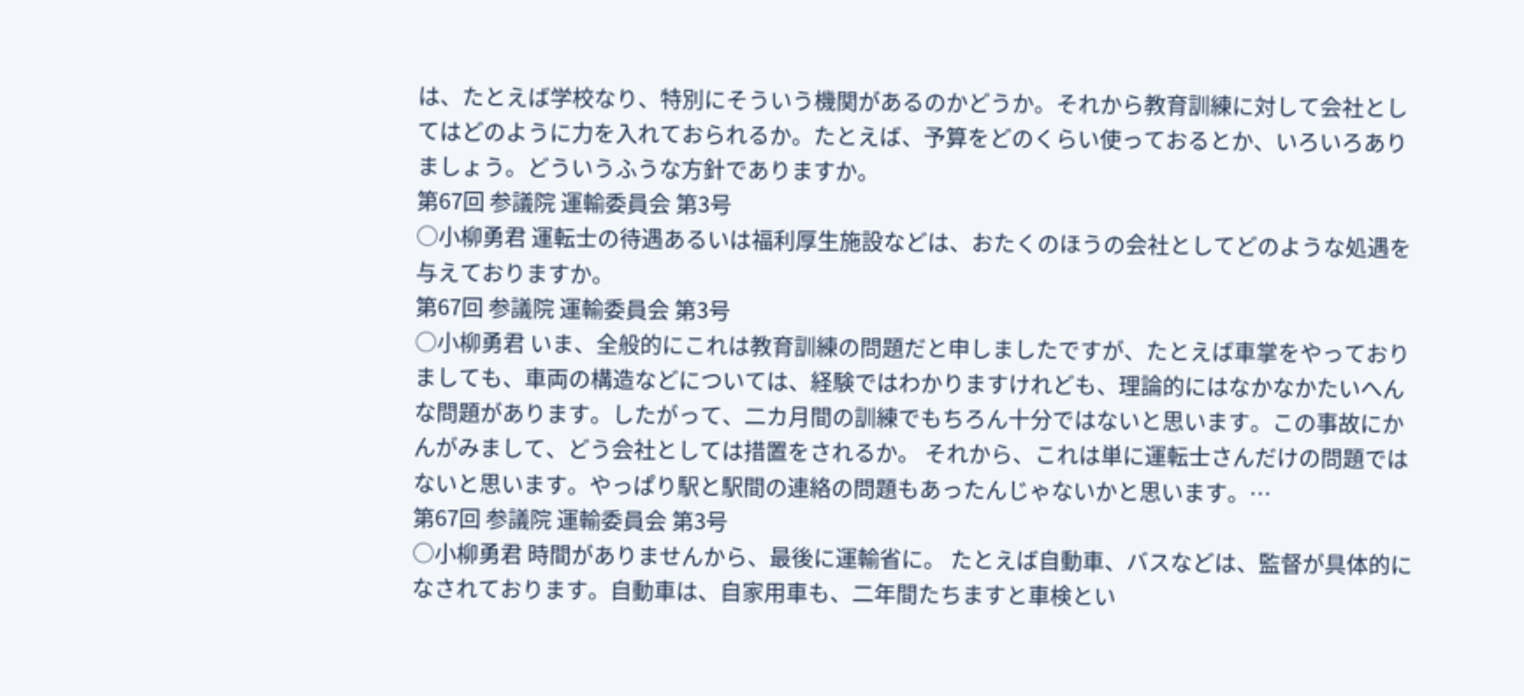は、たとえば学校なり、特別にそういう機関があるのかどうか。それから教育訓練に対して会社としてはどのように力を入れておられるか。たとえば、予算をどのくらい使っておるとか、いろいろありましょう。どういうふうな方針でありますか。
第67回 参議院 運輸委員会 第3号
○小柳勇君 運転士の待遇あるいは福利厚生施設などは、おたくのほうの会社としてどのような処遇を与えておりますか。
第67回 参議院 運輸委員会 第3号
○小柳勇君 いま、全般的にこれは教育訓練の問題だと申しましたですが、たとえば車掌をやっておりましても、車両の構造などについては、経験ではわかりますけれども、理論的にはなかなかたいへんな問題があります。したがって、二カ月間の訓練でもちろん十分ではないと思います。この事故にかんがみまして、どう会社としては措置をされるか。 それから、これは単に運転士さんだけの問題ではないと思います。やっぱり駅と駅間の連絡の問題もあったんじゃないかと思います。…
第67回 参議院 運輸委員会 第3号
○小柳勇君 時間がありませんから、最後に運輸省に。 たとえば自動車、バスなどは、監督が具体的になされております。自動車は、自家用車も、二年間たちますと車検とい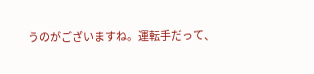うのがございますね。運転手だって、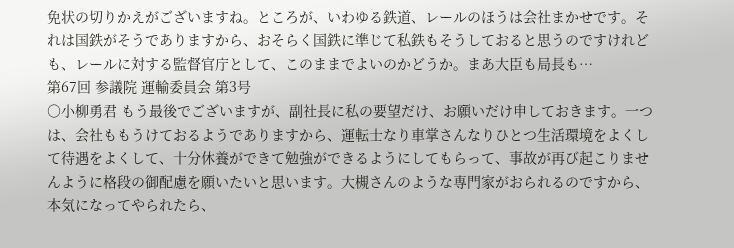免状の切りかえがございますね。ところが、いわゆる鉄道、レールのほうは会社まかせです。それは国鉄がそうでありますから、おそらく国鉄に準じて私鉄もそうしておると思うのですけれども、レールに対する監督官庁として、このままでよいのかどうか。まあ大臣も局長も…
第67回 参議院 運輸委員会 第3号
○小柳勇君 もう最後でございますが、副社長に私の要望だけ、お願いだけ申しておきます。一つは、会社ももうけておるようでありますから、運転士なり車掌さんなりひとつ生活環境をよくして待遇をよくして、十分休養ができて勉強ができるようにしてもらって、事故が再び起こりませんように格段の御配慮を願いたいと思います。大槻さんのような専門家がおられるのですから、本気になってやられたら、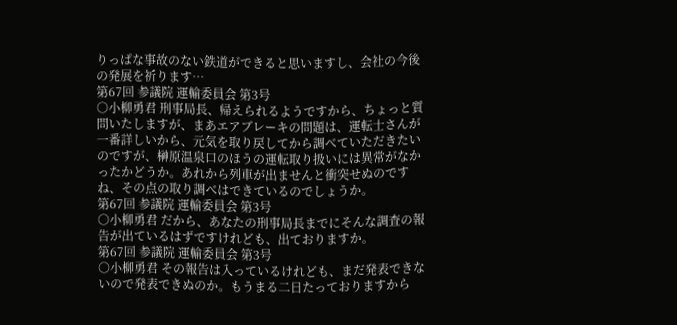りっぱな事故のない鉄道ができると思いますし、会社の今後の発展を祈ります…
第67回 参議院 運輸委員会 第3号
○小柳勇君 刑事局長、帰えられるようですから、ちょっと質問いたしますが、まあエアブレーキの問題は、運転士さんが一番詳しいから、元気を取り戻してから調べていただきたいのですが、榊原温泉口のほうの運転取り扱いには異常がなかったかどうか。あれから列車が出ませんと衝突せぬのですね、その点の取り調べはできているのでしょうか。
第67回 参議院 運輸委員会 第3号
○小柳勇君 だから、あなたの刑事局長までにそんな調査の報告が出ているはずですけれども、出ておりますか。
第67回 参議院 運輸委員会 第3号
○小柳勇君 その報告は入っているけれども、まだ発表できないので発表できぬのか。もうまる二日たっておりますから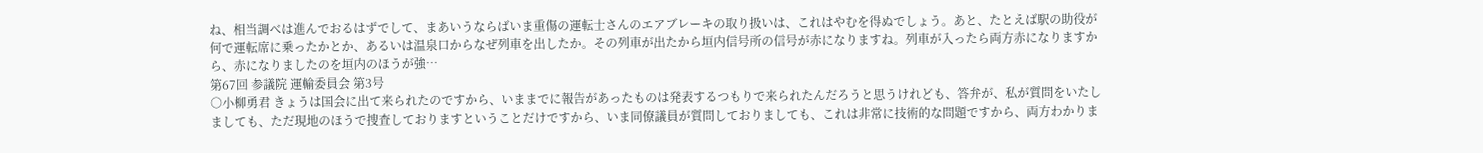ね、相当調べは進んでおるはずでして、まあいうならばいま重傷の運転士さんのエアブレーキの取り扱いは、これはやむを得ぬでしょう。あと、たとえば駅の助役が何で運転席に乗ったかとか、あるいは温泉口からなぜ列車を出したか。その列車が出たから垣内信号所の信号が赤になりますね。列車が入ったら両方赤になりますから、赤になりましたのを垣内のほうが強…
第67回 参議院 運輸委員会 第3号
○小柳勇君 きょうは国会に出て来られたのですから、いままでに報告があったものは発表するつもりで来られたんだろうと思うけれども、答弁が、私が質問をいたしましても、ただ現地のほうで捜査しておりますということだけですから、いま同僚議員が質問しておりましても、これは非常に技術的な問題ですから、両方わかりま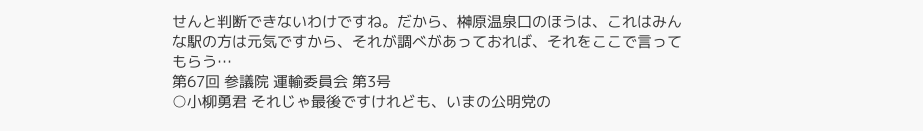せんと判断できないわけですね。だから、榊原温泉口のほうは、これはみんな駅の方は元気ですから、それが調べがあっておれば、それをここで言ってもらう…
第67回 参議院 運輸委員会 第3号
○小柳勇君 それじゃ最後ですけれども、いまの公明党の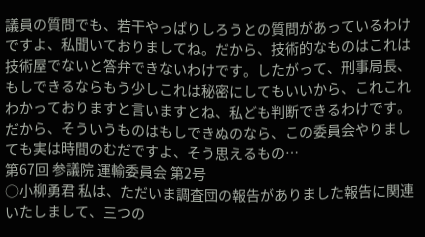議員の質問でも、若干やっぱりしろうとの質問があっているわけですよ、私聞いておりましてね。だから、技術的なものはこれは技術屋でないと答弁できないわけです。したがって、刑事局長、もしできるならもう少しこれは秘密にしてもいいから、これこれわかっておりますと言いますとね、私ども判断できるわけです。だから、そういうものはもしできぬのなら、この委員会やりましても実は時間のむだですよ、そう思えるもの…
第67回 参議院 運輸委員会 第2号
○小柳勇君 私は、ただいま調査団の報告がありました報告に関連いたしまして、三つの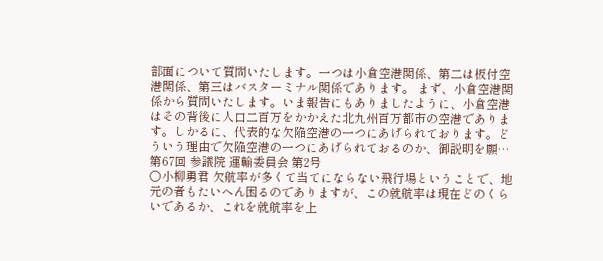部面について質問いたします。一つは小倉空港関係、第二は板付空港関係、第三はバスターミナル関係であります。 まず、小倉空港関係から質問いたします。いま報告にもありましたように、小倉空港はその背後に人口二百万をかかえた北九州百万都市の空港であります。しかるに、代表的な欠陥空港の一つにあげられております。どういう理由で欠陥空港の一つにあげられておるのか、御説明を願…
第67回 参議院 運輸委員会 第2号
○小柳勇君 欠航率が多くて当てにならない飛行場ということで、地元の者もたいへん困るのでありますが、この就航率は現在どのくらいであるか、これを就航率を上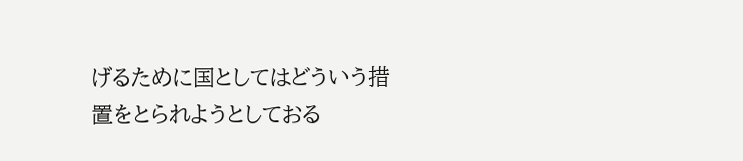げるために国としてはどういう措置をとられようとしておる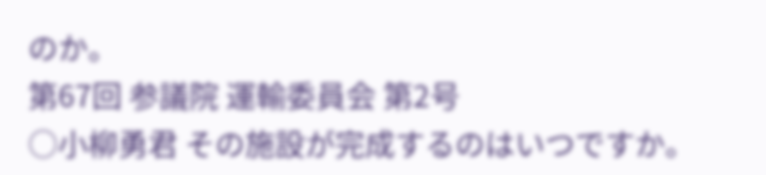のか。
第67回 参議院 運輸委員会 第2号
○小柳勇君 その施設が完成するのはいつですか。